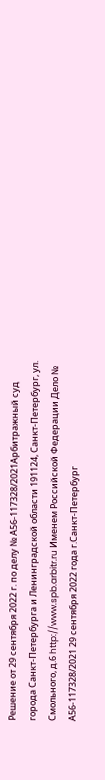Решение от 29 сентября 2022 г. по делу № А56-117328/2021Арбитражный суд города Санкт-Петербурга и Ленинградской области 191124, Санкт-Петербург, ул. Смольного, д.6 http://www.spb.arbitr.ru Именем Российской Федерации Дело № А56-117328/2021 29 сентября 2022 года г.Санкт-Петербург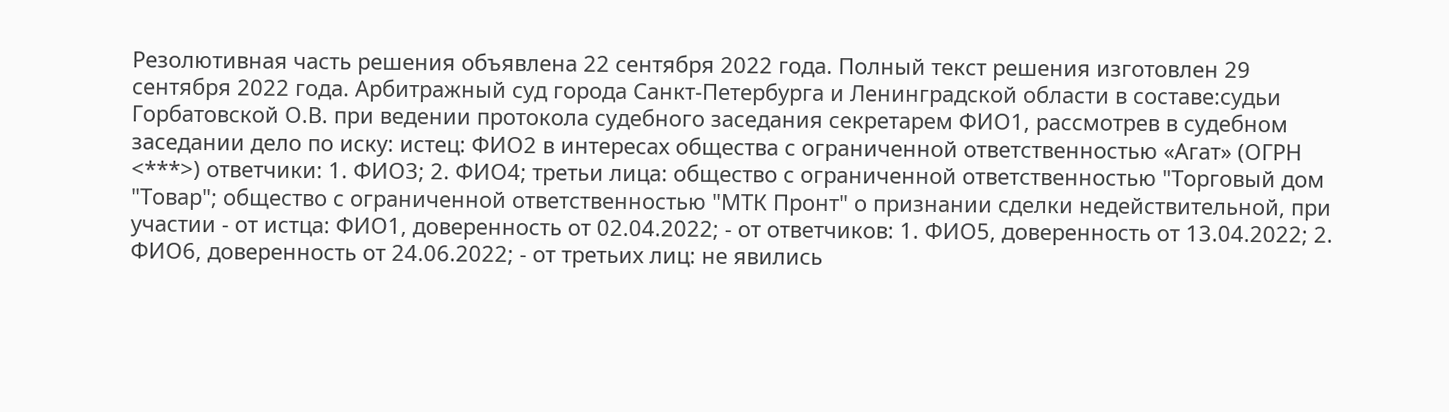Резолютивная часть решения объявлена 22 сентября 2022 года. Полный текст решения изготовлен 29 сентября 2022 года. Арбитражный суд города Санкт-Петербурга и Ленинградской области в составе:судьи Горбатовской О.В. при ведении протокола судебного заседания секретарем ФИО1, рассмотрев в судебном заседании дело по иску: истец: ФИО2 в интересах общества с ограниченной ответственностью «Агат» (ОГРН <***>) ответчики: 1. ФИО3; 2. ФИО4; третьи лица: общество с ограниченной ответственностью "Торговый дом "Товар"; общество с ограниченной ответственностью "МТК Пронт" о признании сделки недействительной, при участии - от истца: ФИО1, доверенность от 02.04.2022; - от ответчиков: 1. ФИО5, доверенность от 13.04.2022; 2. ФИО6, доверенность от 24.06.2022; - от третьих лиц: не явились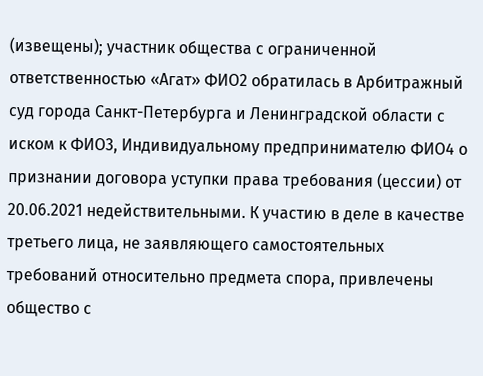(извещены); участник общества с ограниченной ответственностью «Агат» ФИО2 обратилась в Арбитражный суд города Санкт-Петербурга и Ленинградской области с иском к ФИО3, Индивидуальному предпринимателю ФИО4 о признании договора уступки права требования (цессии) от 20.06.2021 недействительными. К участию в деле в качестве третьего лица, не заявляющего самостоятельных требований относительно предмета спора, привлечены общество с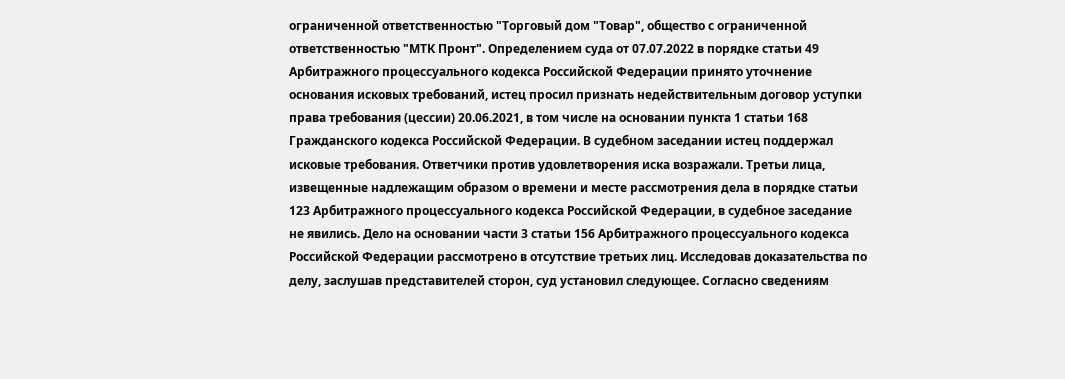ограниченной ответственностью "Торговый дом "Товар", общество с ограниченной ответственностью "МТК Пронт". Определением суда от 07.07.2022 в порядке статьи 49 Арбитражного процессуального кодекса Российской Федерации принято уточнение основания исковых требований, истец просил признать недействительным договор уступки права требования (цессии) 20.06.2021, в том числе на основании пункта 1 статьи 168 Гражданского кодекса Российской Федерации. В судебном заседании истец поддержал исковые требования. Ответчики против удовлетворения иска возражали. Третьи лица, извещенные надлежащим образом о времени и месте рассмотрения дела в порядке статьи 123 Арбитражного процессуального кодекса Российской Федерации, в судебное заседание не явились. Дело на основании части 3 статьи 156 Арбитражного процессуального кодекса Российской Федерации рассмотрено в отсутствие третьих лиц. Исследовав доказательства по делу, заслушав представителей сторон, суд установил следующее. Согласно сведениям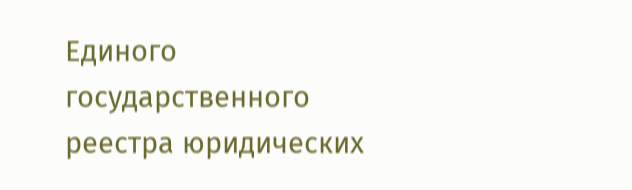Единого государственного реестра юридических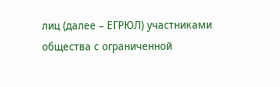лиц (далее – ЕГРЮЛ) участниками общества с ограниченной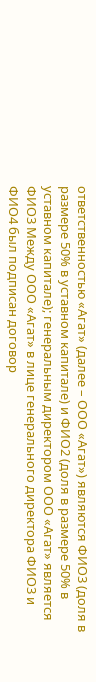ответственностью «Агат» (далее – ООО «Агат») являются ФИО3 (доля в размере 50% в уставном капитале) и ФИО2 (доля в размере 50% в уставном капитале); генеральным директором ООО «Агат» является ФИО3 Между ООО «Агат» в лице генерального директора ФИО3 и ФИО4 был подписан договор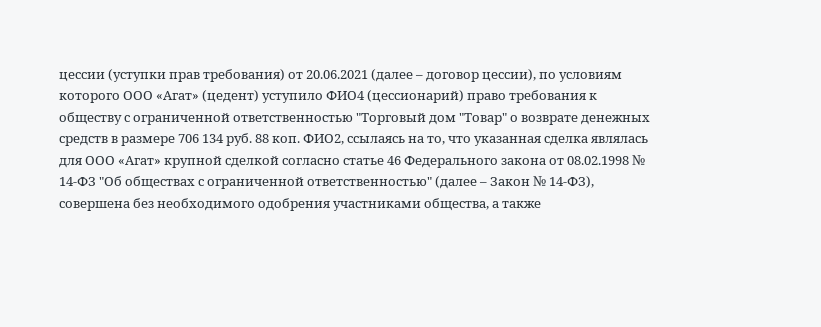цессии (уступки прав требования) от 20.06.2021 (далее – договор цессии), по условиям которого ООО «Агат» (цедент) уступило ФИО4 (цессионарий) право требования к обществу с ограниченной ответственностью "Торговый дом "Товар" о возврате денежных средств в размере 706 134 руб. 88 коп. ФИО2, ссылаясь на то, что указанная сделка являлась для ООО «Агат» крупной сделкой согласно статье 46 Федерального закона от 08.02.1998 № 14-ФЗ "Об обществах с ограниченной ответственностью" (далее – Закон № 14-ФЗ), совершена без необходимого одобрения участниками общества, а также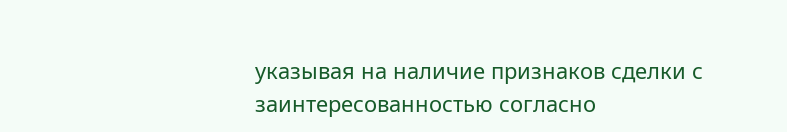указывая на наличие признаков сделки с заинтересованностью согласно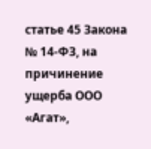статье 45 Закона № 14-ФЗ, на причинение ущерба ООО «Агат»,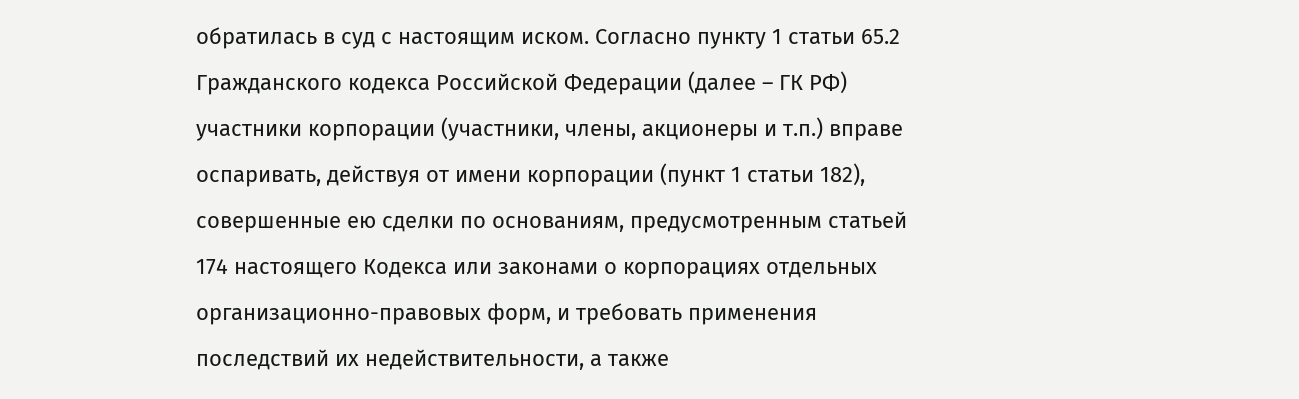обратилась в суд с настоящим иском. Согласно пункту 1 статьи 65.2 Гражданского кодекса Российской Федерации (далее – ГК РФ) участники корпорации (участники, члены, акционеры и т.п.) вправе оспаривать, действуя от имени корпорации (пункт 1 статьи 182), совершенные ею сделки по основаниям, предусмотренным статьей 174 настоящего Кодекса или законами о корпорациях отдельных организационно-правовых форм, и требовать применения последствий их недействительности, а также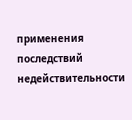применения последствий недействительности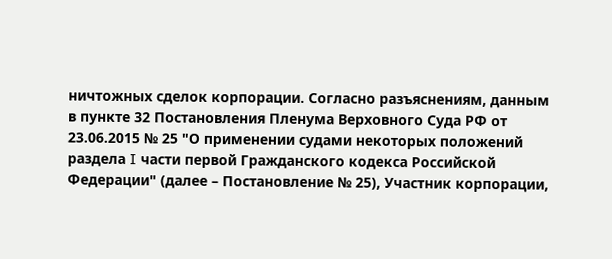ничтожных сделок корпорации. Согласно разъяснениям, данным в пункте 32 Постановления Пленума Верховного Суда РФ от 23.06.2015 № 25 "О применении судами некоторых положений раздела I части первой Гражданского кодекса Российской Федерации" (далее – Постановление № 25), Участник корпорации,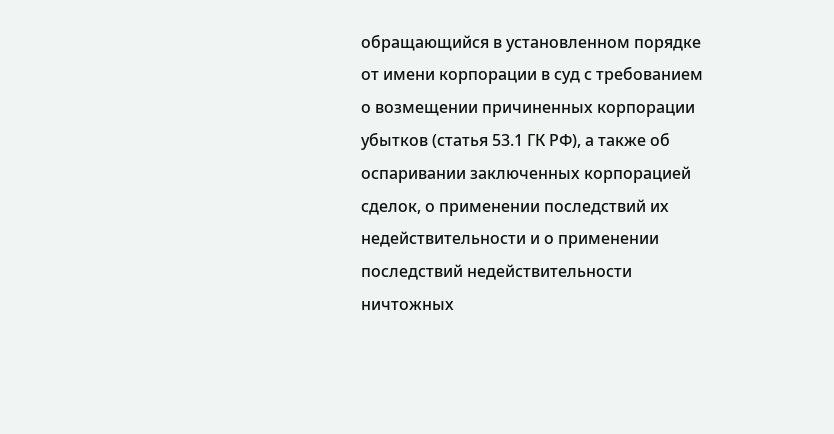обращающийся в установленном порядке от имени корпорации в суд с требованием о возмещении причиненных корпорации убытков (статья 53.1 ГК РФ), а также об оспаривании заключенных корпорацией сделок, о применении последствий их недействительности и о применении последствий недействительности ничтожных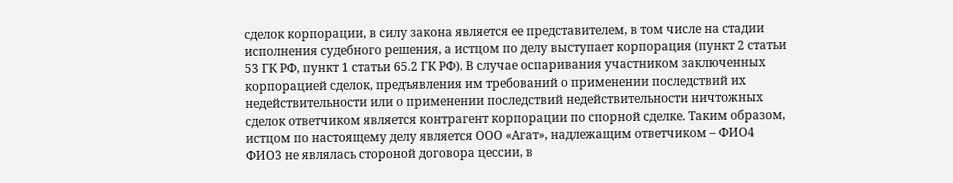сделок корпорации, в силу закона является ее представителем, в том числе на стадии исполнения судебного решения, а истцом по делу выступает корпорация (пункт 2 статьи 53 ГК РФ, пункт 1 статьи 65.2 ГК РФ). В случае оспаривания участником заключенных корпорацией сделок, предъявления им требований о применении последствий их недействительности или о применении последствий недействительности ничтожных сделок ответчиком является контрагент корпорации по спорной сделке. Таким образом, истцом по настоящему делу является ООО «Агат», надлежащим ответчиком – ФИО4 ФИО3 не являлась стороной договора цессии, в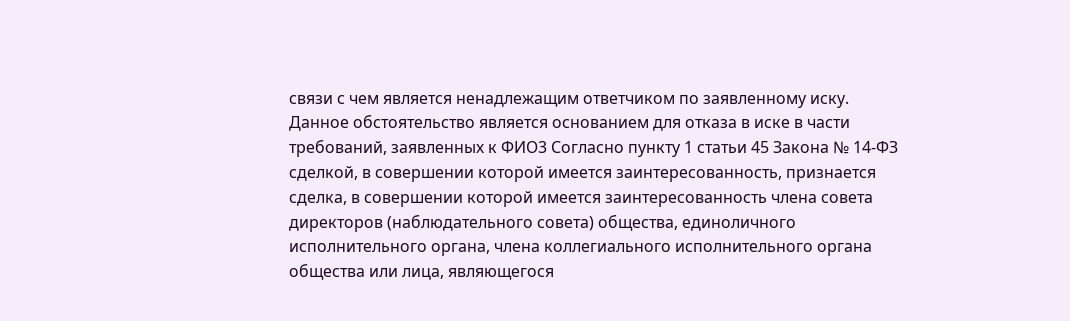связи с чем является ненадлежащим ответчиком по заявленному иску. Данное обстоятельство является основанием для отказа в иске в части требований, заявленных к ФИО3 Согласно пункту 1 статьи 45 Закона № 14-ФЗ сделкой, в совершении которой имеется заинтересованность, признается сделка, в совершении которой имеется заинтересованность члена совета директоров (наблюдательного совета) общества, единоличного исполнительного органа, члена коллегиального исполнительного органа общества или лица, являющегося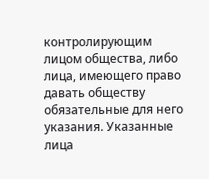контролирующим лицом общества, либо лица, имеющего право давать обществу обязательные для него указания. Указанные лица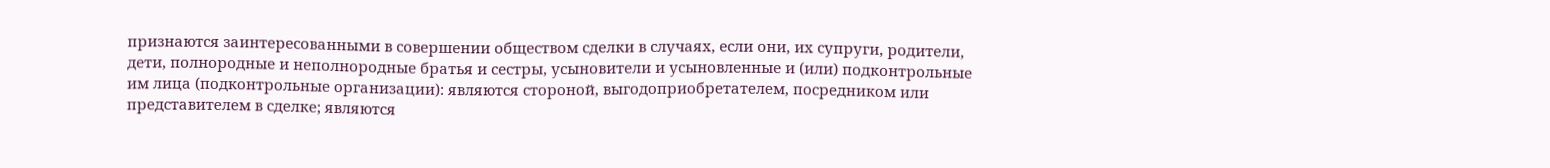признаются заинтересованными в совершении обществом сделки в случаях, если они, их супруги, родители, дети, полнородные и неполнородные братья и сестры, усыновители и усыновленные и (или) подконтрольные им лица (подконтрольные организации): являются стороной, выгодоприобретателем, посредником или представителем в сделке; являются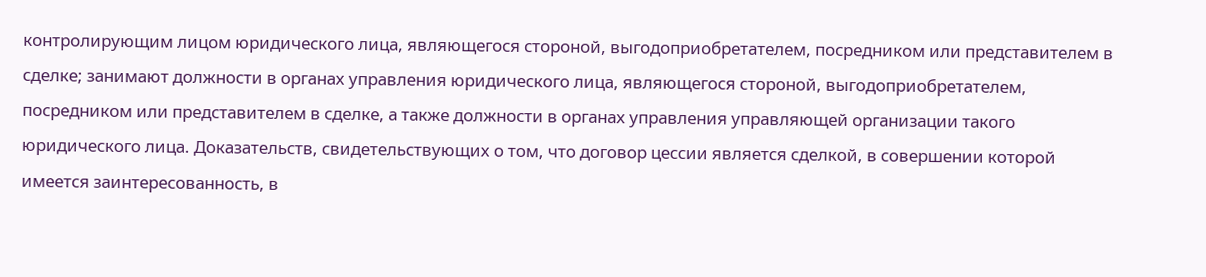контролирующим лицом юридического лица, являющегося стороной, выгодоприобретателем, посредником или представителем в сделке; занимают должности в органах управления юридического лица, являющегося стороной, выгодоприобретателем, посредником или представителем в сделке, а также должности в органах управления управляющей организации такого юридического лица. Доказательств, свидетельствующих о том, что договор цессии является сделкой, в совершении которой имеется заинтересованность, в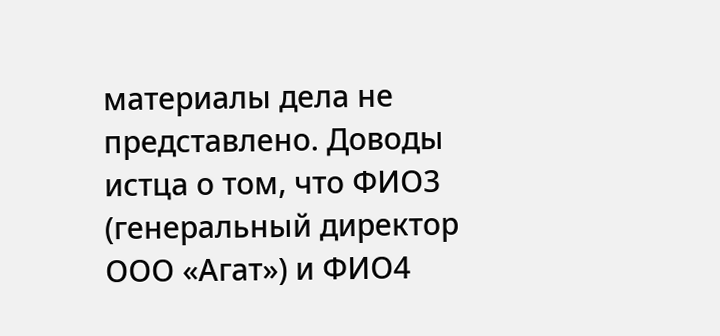материалы дела не представлено. Доводы истца о том, что ФИО3 (генеральный директор ООО «Агат») и ФИО4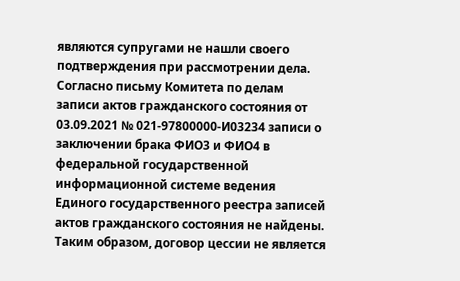являются супругами не нашли своего подтверждения при рассмотрении дела. Согласно письму Комитета по делам записи актов гражданского состояния от 03.09.2021 № 021-97800000-И03234 записи о заключении брака ФИО3 и ФИО4 в федеральной государственной информационной системе ведения Единого государственного реестра записей актов гражданского состояния не найдены. Таким образом, договор цессии не является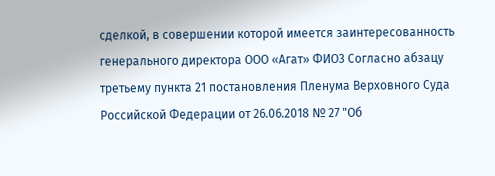сделкой, в совершении которой имеется заинтересованность генерального директора ООО «Агат» ФИО3 Согласно абзацу третьему пункта 21 постановления Пленума Верховного Суда Российской Федерации от 26.06.2018 № 27 "Об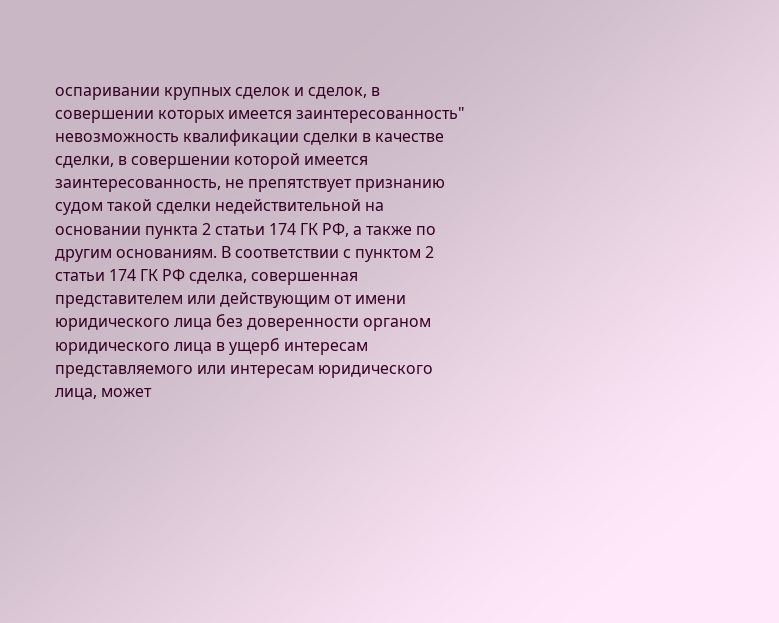оспаривании крупных сделок и сделок, в совершении которых имеется заинтересованность" невозможность квалификации сделки в качестве сделки, в совершении которой имеется заинтересованность, не препятствует признанию судом такой сделки недействительной на основании пункта 2 статьи 174 ГК РФ, а также по другим основаниям. В соответствии с пунктом 2 статьи 174 ГК РФ сделка, совершенная представителем или действующим от имени юридического лица без доверенности органом юридического лица в ущерб интересам представляемого или интересам юридического лица, может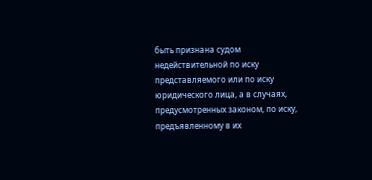быть признана судом недействительной по иску представляемого или по иску юридического лица, а в случаях, предусмотренных законом, по иску, предъявленному в их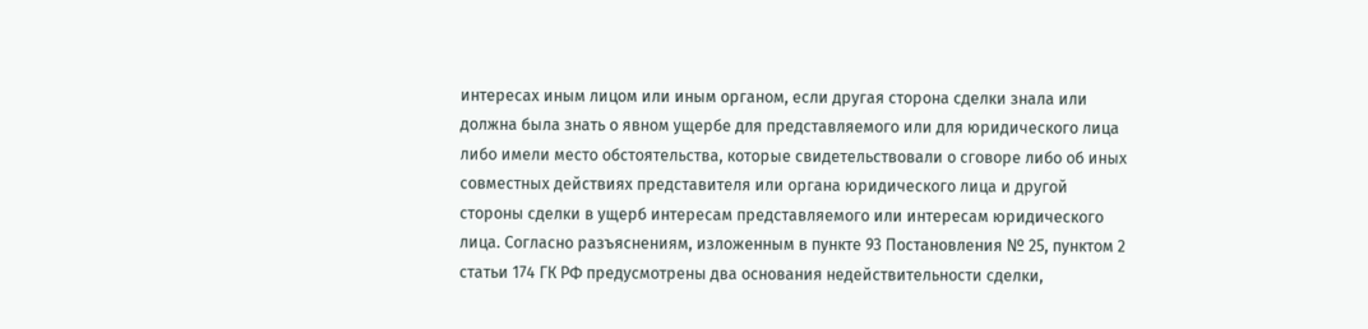интересах иным лицом или иным органом, если другая сторона сделки знала или должна была знать о явном ущербе для представляемого или для юридического лица либо имели место обстоятельства, которые свидетельствовали о сговоре либо об иных совместных действиях представителя или органа юридического лица и другой стороны сделки в ущерб интересам представляемого или интересам юридического лица. Согласно разъяснениям, изложенным в пункте 93 Постановления № 25, пунктом 2 статьи 174 ГК РФ предусмотрены два основания недействительности сделки,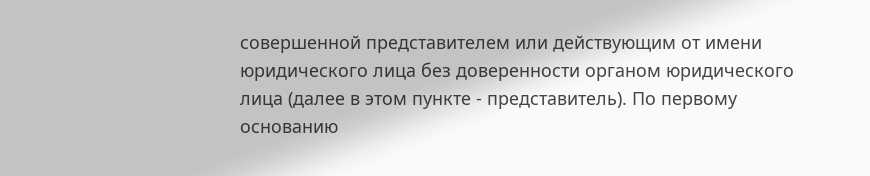совершенной представителем или действующим от имени юридического лица без доверенности органом юридического лица (далее в этом пункте - представитель). По первому основанию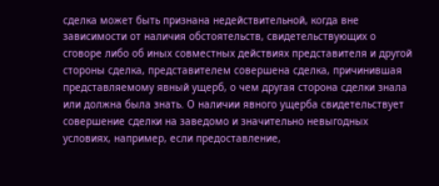сделка может быть признана недействительной, когда вне зависимости от наличия обстоятельств, свидетельствующих о сговоре либо об иных совместных действиях представителя и другой стороны сделка, представителем совершена сделка, причинившая представляемому явный ущерб, о чем другая сторона сделки знала или должна была знать. О наличии явного ущерба свидетельствует совершение сделки на заведомо и значительно невыгодных условиях, например, если предоставление,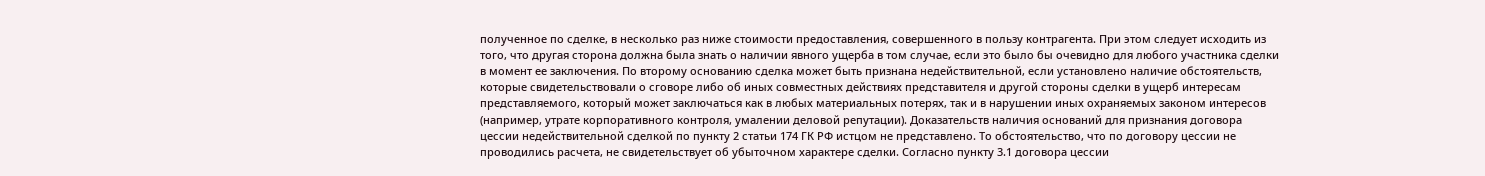полученное по сделке, в несколько раз ниже стоимости предоставления, совершенного в пользу контрагента. При этом следует исходить из того, что другая сторона должна была знать о наличии явного ущерба в том случае, если это было бы очевидно для любого участника сделки в момент ее заключения. По второму основанию сделка может быть признана недействительной, если установлено наличие обстоятельств, которые свидетельствовали о сговоре либо об иных совместных действиях представителя и другой стороны сделки в ущерб интересам представляемого, который может заключаться как в любых материальных потерях, так и в нарушении иных охраняемых законом интересов (например, утрате корпоративного контроля, умалении деловой репутации). Доказательств наличия оснований для признания договора цессии недействительной сделкой по пункту 2 статьи 174 ГК РФ истцом не представлено. То обстоятельство, что по договору цессии не проводились расчета, не свидетельствует об убыточном характере сделки. Согласно пункту 3.1 договора цессии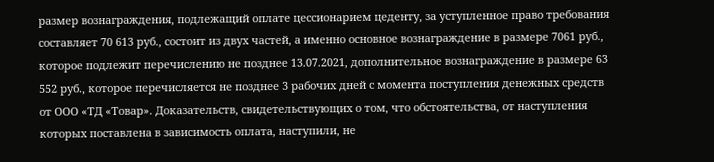размер вознаграждения, подлежащий оплате цессионарием цеденту, за уступленное право требования составляет 70 613 руб., состоит из двух частей, а именно основное вознаграждение в размере 7061 руб., которое подлежит перечислению не позднее 13.07.2021, дополнительное вознаграждение в размере 63 552 руб., которое перечисляется не позднее 3 рабочих дней с момента поступления денежных средств от ООО «ТД «Товар». Доказательств, свидетельствующих о том, что обстоятельства, от наступления которых поставлена в зависимость оплата, наступили, не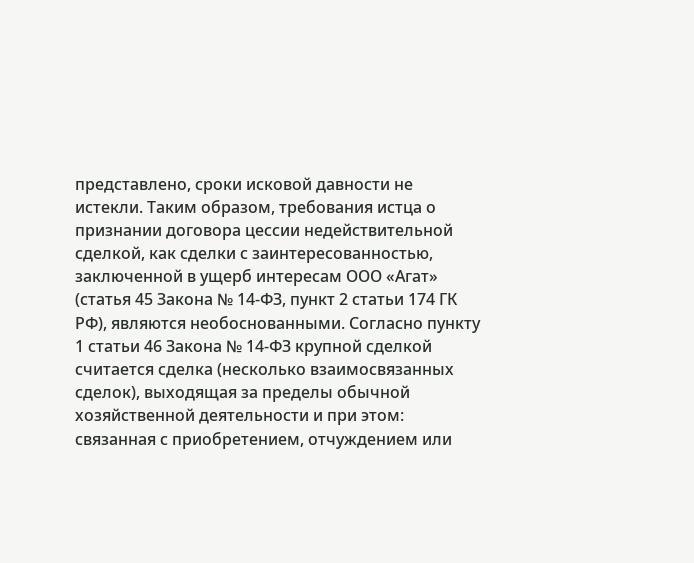представлено, сроки исковой давности не истекли. Таким образом, требования истца о признании договора цессии недействительной сделкой, как сделки с заинтересованностью, заключенной в ущерб интересам ООО «Агат» (статья 45 Закона № 14-ФЗ, пункт 2 статьи 174 ГК РФ), являются необоснованными. Согласно пункту 1 статьи 46 Закона № 14-ФЗ крупной сделкой считается сделка (несколько взаимосвязанных сделок), выходящая за пределы обычной хозяйственной деятельности и при этом: связанная с приобретением, отчуждением или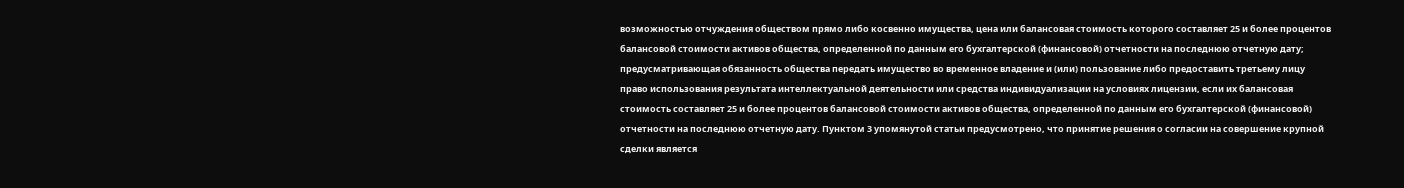возможностью отчуждения обществом прямо либо косвенно имущества, цена или балансовая стоимость которого составляет 25 и более процентов балансовой стоимости активов общества, определенной по данным его бухгалтерской (финансовой) отчетности на последнюю отчетную дату; предусматривающая обязанность общества передать имущество во временное владение и (или) пользование либо предоставить третьему лицу право использования результата интеллектуальной деятельности или средства индивидуализации на условиях лицензии, если их балансовая стоимость составляет 25 и более процентов балансовой стоимости активов общества, определенной по данным его бухгалтерской (финансовой) отчетности на последнюю отчетную дату. Пунктом 3 упомянутой статьи предусмотрено, что принятие решения о согласии на совершение крупной сделки является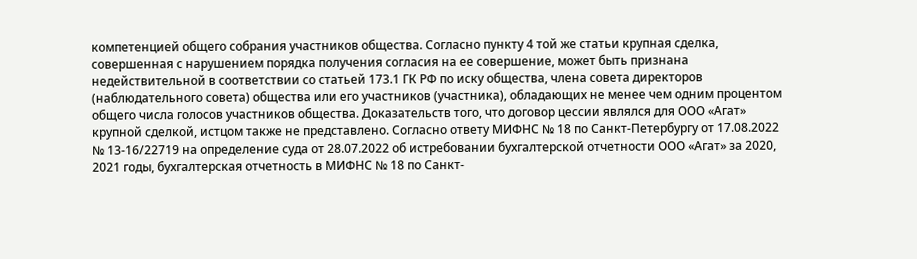компетенцией общего собрания участников общества. Согласно пункту 4 той же статьи крупная сделка, совершенная с нарушением порядка получения согласия на ее совершение, может быть признана недействительной в соответствии со статьей 173.1 ГК РФ по иску общества, члена совета директоров (наблюдательного совета) общества или его участников (участника), обладающих не менее чем одним процентом общего числа голосов участников общества. Доказательств того, что договор цессии являлся для ООО «Агат» крупной сделкой, истцом также не представлено. Согласно ответу МИФНС № 18 по Санкт-Петербургу от 17.08.2022 № 13-16/22719 на определение суда от 28.07.2022 об истребовании бухгалтерской отчетности ООО «Агат» за 2020, 2021 годы, бухгалтерская отчетность в МИФНС № 18 по Санкт-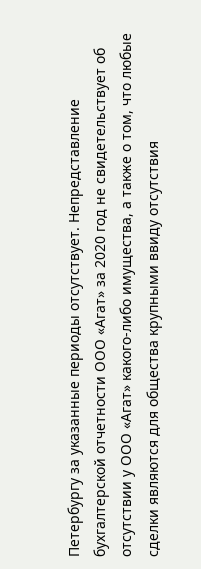Петербургу за указанные периоды отсутствует. Непредставление бухгалтерской отчетности ООО «Агат» за 2020 год не свидетельствует об отсутствии у ООО «Агат» какого-либо имущества, а также о том, что любые сделки являются для общества крупными ввиду отсутствия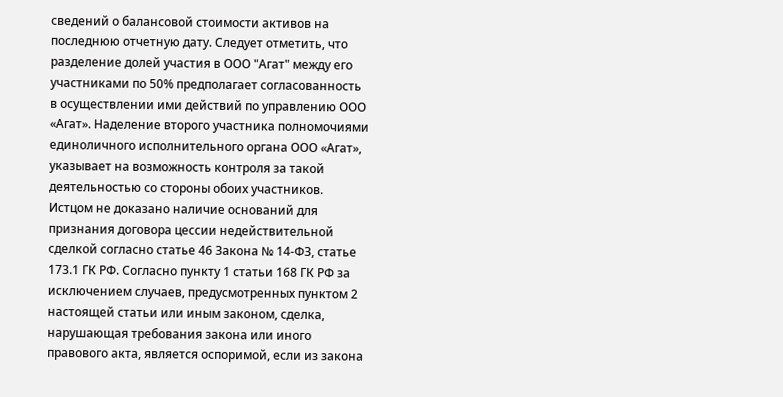сведений о балансовой стоимости активов на последнюю отчетную дату. Следует отметить, что разделение долей участия в ООО "Агат" между его участниками по 50% предполагает согласованность в осуществлении ими действий по управлению ООО «Агат». Наделение второго участника полномочиями единоличного исполнительного органа ООО «Агат», указывает на возможность контроля за такой деятельностью со стороны обоих участников. Истцом не доказано наличие оснований для признания договора цессии недействительной сделкой согласно статье 46 Закона № 14-ФЗ, статье 173.1 ГК РФ. Согласно пункту 1 статьи 168 ГК РФ за исключением случаев, предусмотренных пунктом 2 настоящей статьи или иным законом, сделка, нарушающая требования закона или иного правового акта, является оспоримой, если из закона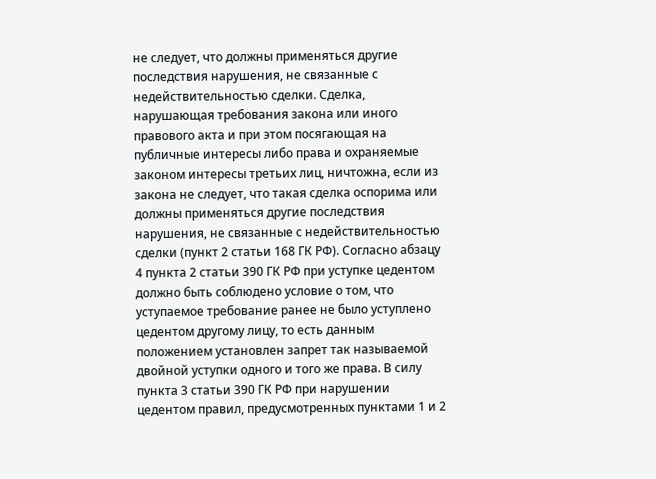не следует, что должны применяться другие последствия нарушения, не связанные с недействительностью сделки. Сделка, нарушающая требования закона или иного правового акта и при этом посягающая на публичные интересы либо права и охраняемые законом интересы третьих лиц, ничтожна, если из закона не следует, что такая сделка оспорима или должны применяться другие последствия нарушения, не связанные с недействительностью сделки (пункт 2 статьи 168 ГК РФ). Согласно абзацу 4 пункта 2 статьи 390 ГК РФ при уступке цедентом должно быть соблюдено условие о том, что уступаемое требование ранее не было уступлено цедентом другому лицу, то есть данным положением установлен запрет так называемой двойной уступки одного и того же права. В силу пункта 3 статьи 390 ГК РФ при нарушении цедентом правил, предусмотренных пунктами 1 и 2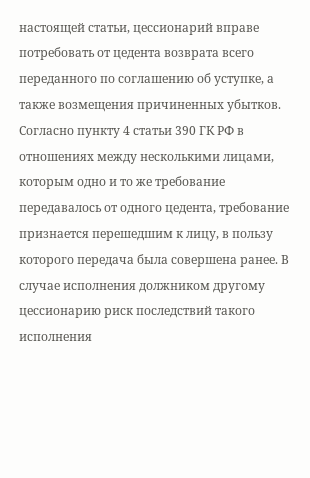настоящей статьи, цессионарий вправе потребовать от цедента возврата всего переданного по соглашению об уступке, а также возмещения причиненных убытков. Согласно пункту 4 статьи 390 ГК РФ в отношениях между несколькими лицами, которым одно и то же требование передавалось от одного цедента, требование признается перешедшим к лицу, в пользу которого передача была совершена ранее. В случае исполнения должником другому цессионарию риск последствий такого исполнения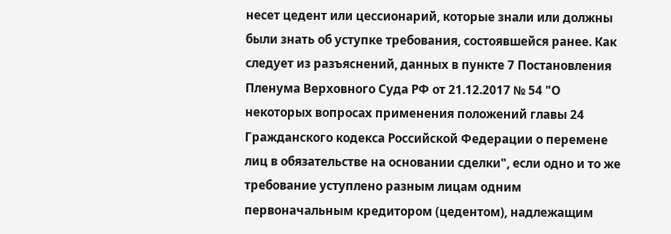несет цедент или цессионарий, которые знали или должны были знать об уступке требования, состоявшейся ранее. Как следует из разъяснений, данных в пункте 7 Постановления Пленума Верховного Суда РФ от 21.12.2017 № 54 "О некоторых вопросах применения положений главы 24 Гражданского кодекса Российской Федерации о перемене лиц в обязательстве на основании сделки", если одно и то же требование уступлено разным лицам одним первоначальным кредитором (цедентом), надлежащим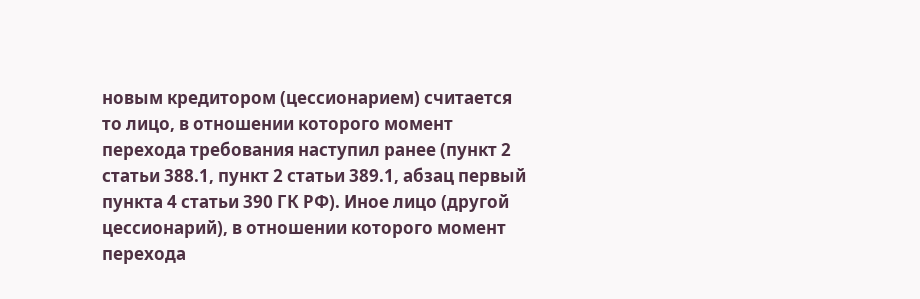новым кредитором (цессионарием) считается то лицо, в отношении которого момент перехода требования наступил ранее (пункт 2 статьи 388.1, пункт 2 статьи 389.1, абзац первый пункта 4 статьи 390 ГК РФ). Иное лицо (другой цессионарий), в отношении которого момент перехода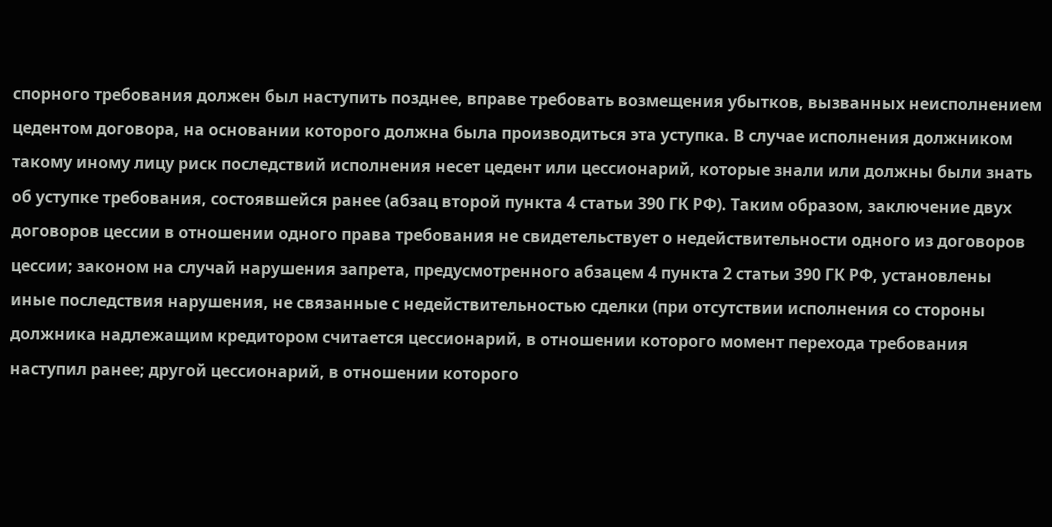спорного требования должен был наступить позднее, вправе требовать возмещения убытков, вызванных неисполнением цедентом договора, на основании которого должна была производиться эта уступка. В случае исполнения должником такому иному лицу риск последствий исполнения несет цедент или цессионарий, которые знали или должны были знать об уступке требования, состоявшейся ранее (абзац второй пункта 4 статьи 390 ГК РФ). Таким образом, заключение двух договоров цессии в отношении одного права требования не свидетельствует о недействительности одного из договоров цессии; законом на случай нарушения запрета, предусмотренного абзацем 4 пункта 2 статьи 390 ГК РФ, установлены иные последствия нарушения, не связанные с недействительностью сделки (при отсутствии исполнения со стороны должника надлежащим кредитором считается цессионарий, в отношении которого момент перехода требования наступил ранее; другой цессионарий, в отношении которого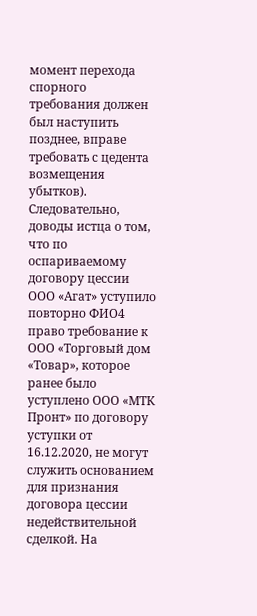момент перехода спорного требования должен был наступить позднее, вправе требовать с цедента возмещения убытков). Следовательно, доводы истца о том, что по оспариваемому договору цессии ООО «Агат» уступило повторно ФИО4 право требование к ООО «Торговый дом «Товар», которое ранее было уступлено ООО «МТК Пронт» по договору уступки от 16.12.2020, не могут служить основанием для признания договора цессии недействительной сделкой. На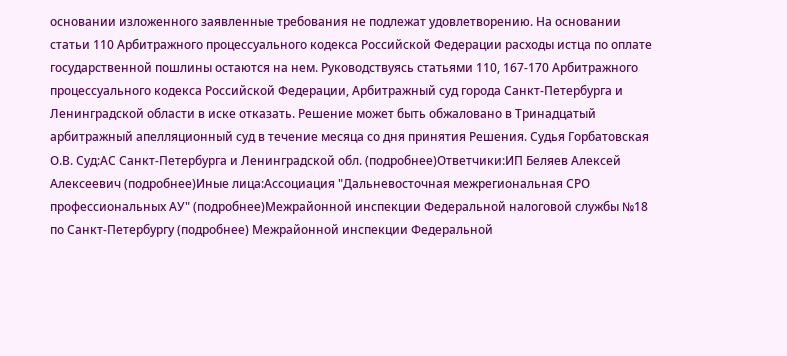основании изложенного заявленные требования не подлежат удовлетворению. На основании статьи 110 Арбитражного процессуального кодекса Российской Федерации расходы истца по оплате государственной пошлины остаются на нем. Руководствуясь статьями 110, 167-170 Арбитражного процессуального кодекса Российской Федерации, Арбитражный суд города Санкт-Петербурга и Ленинградской области в иске отказать. Решение может быть обжаловано в Тринадцатый арбитражный апелляционный суд в течение месяца со дня принятия Решения. Судья Горбатовская О.В. Суд:АС Санкт-Петербурга и Ленинградской обл. (подробнее)Ответчики:ИП Беляев Алексей Алексеевич (подробнее)Иные лица:Ассоциация "Дальневосточная межрегиональная СРО профессиональных АУ" (подробнее)Межрайонной инспекции Федеральной налоговой службы №18 по Санкт-Петербургу (подробнее) Межрайонной инспекции Федеральной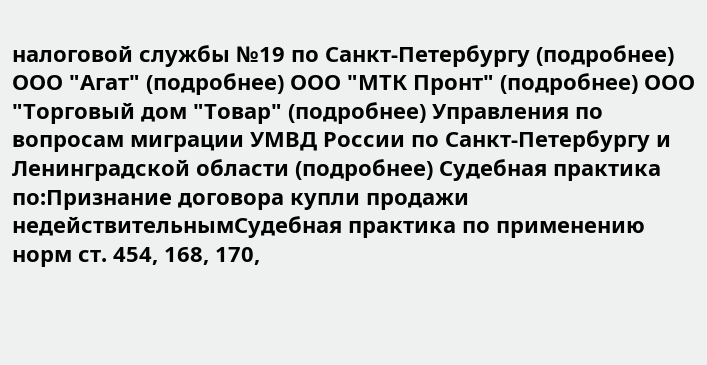налоговой службы №19 по Санкт-Петербургу (подробнее) ООО "Агат" (подробнее) ООО "МТК Пронт" (подробнее) ООО "Торговый дом "Товар" (подробнее) Управления по вопросам миграции УМВД России по Санкт-Петербургу и Ленинградской области (подробнее) Судебная практика по:Признание договора купли продажи недействительнымСудебная практика по применению норм ст. 454, 168, 170,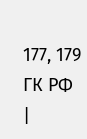177, 179 ГК РФ
|